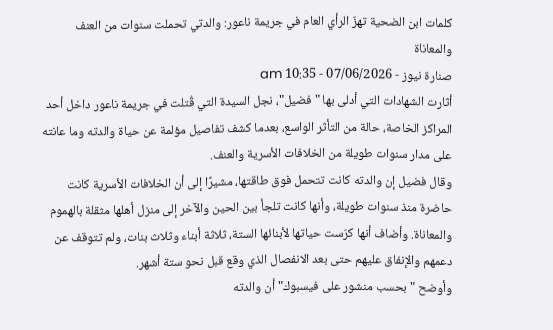كلمات ابن الضحية تهزّ الرأي العام في جريمة ناعور: والدتي تحملت سنوات من العنف والمعاناة
صنارة نيوز - 07/06/2026 - 10:35 am
أثارت الشهادات التي أدلى بها "فضيل"، نجل السيدة التي قُتلت في جريمة ناعور داخل أحد المراكز الخاصة، حالة من التأثر الواسع، بعدما كشف تفاصيل مؤلمة عن حياة والدته وما عانته على مدار سنوات طويلة من الخلافات الأسرية والعنف.
وقال فضيل إن والدته كانت تتحمل فوق طاقتها، مشيرًا إلى أن الخلافات الأسرية كانت حاضرة منذ سنوات طويلة، وأنها كانت تلجأ بين الحين والآخر إلى منزل أهلها مثقلة بالهموم والمعاناة. وأضاف أنها كرّست حياتها لأبنائها الستة، ثلاثة أبناء وثلاث بنات، ولم تتوقف عن دعمهم والإنفاق عليهم حتى بعد الانفصال الذي وقع قبل نحو ستة أشهر.
وأوضح "بحسب منشور على فيسبوك" أن والدته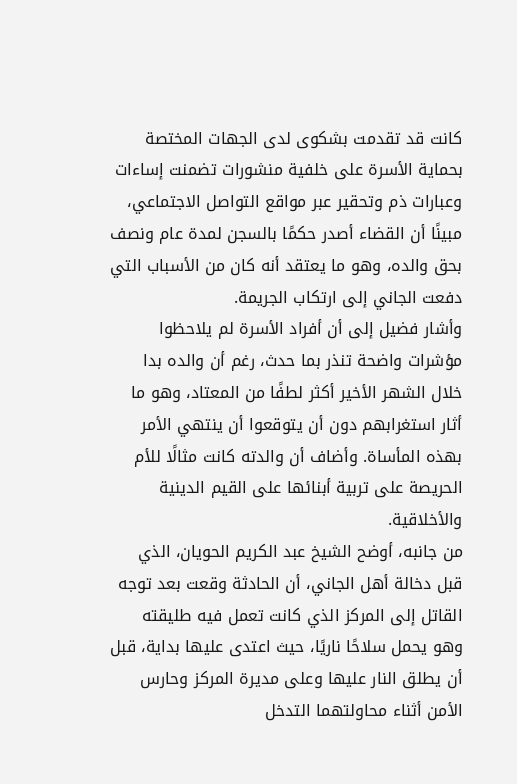كانت قد تقدمت بشكوى لدى الجهات المختصة بحماية الأسرة على خلفية منشورات تضمنت إساءات وعبارات ذم وتحقير عبر مواقع التواصل الاجتماعي، مبينًا أن القضاء أصدر حكمًا بالسجن لمدة عام ونصف بحق والده، وهو ما يعتقد أنه كان من الأسباب التي دفعت الجاني إلى ارتكاب الجريمة.
وأشار فضيل إلى أن أفراد الأسرة لم يلاحظوا مؤشرات واضحة تنذر بما حدث، رغم أن والده بدا خلال الشهر الأخير أكثر لطفًا من المعتاد، وهو ما أثار استغرابهم دون أن يتوقعوا أن ينتهي الأمر بهذه المأساة. وأضاف أن والدته كانت مثالًا للأم الحريصة على تربية أبنائها على القيم الدينية والأخلاقية.
من جانبه، أوضح الشيخ عبد الكريم الحويان، الذي قبل دخالة أهل الجاني، أن الحادثة وقعت بعد توجه القاتل إلى المركز الذي كانت تعمل فيه طليقته وهو يحمل سلاحًا ناريًا، حيث اعتدى عليها بداية، قبل أن يطلق النار عليها وعلى مديرة المركز وحارس الأمن أثناء محاولتهما التدخل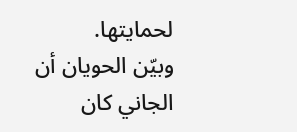لحمايتها.
وبيّن الحويان أن الجاني كان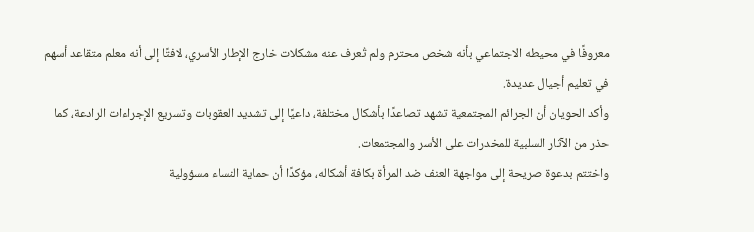معروفًا في محيطه الاجتماعي بأنه شخص محترم ولم تُعرف عنه مشكلات خارج الإطار الأسري، لافتًا إلى أنه معلم متقاعد أسهم في تعليم أجيال عديدة.
وأكد الحويان أن الجرائم المجتمعية تشهد تصاعدًا بأشكال مختلفة، داعيًا إلى تشديد العقوبات وتسريع الإجراءات الرادعة، كما حذر من الآثار السلبية للمخدرات على الأسر والمجتمعات.
واختتم بدعوة صريحة إلى مواجهة العنف ضد المرأة بكافة أشكاله، مؤكدًا أن حماية النساء مسؤولية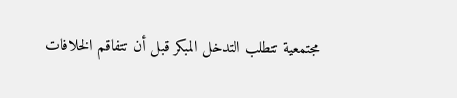مجتمعية تتطلب التدخل المبكر قبل أن تتفاقم الخلافات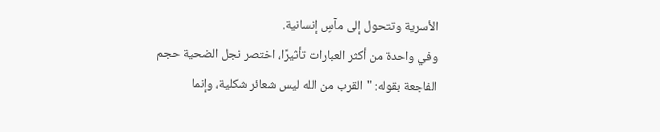الأسرية وتتحول إلى مآسٍ إنسانية.
وفي واحدة من أكثر العبارات تأثيرًا، اختصر نجل الضحية حجم الفاجعة بقوله: "القرب من الله ليس شعائر شكلية، وإنما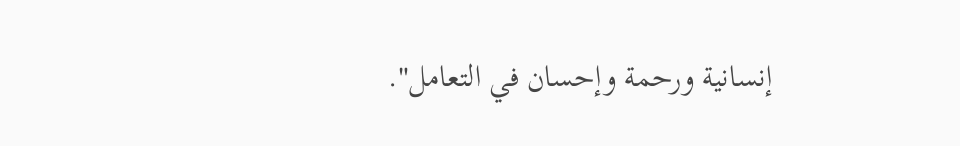إنسانية ورحمة وإحسان في التعامل".